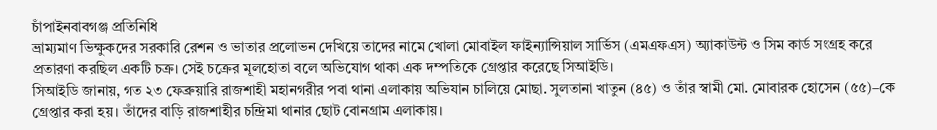চাঁপাইনবাবগঞ্জ প্রতিনিধি
ভ্রাম্যমাণ ভিক্ষুকদের সরকারি রেশন ও ভাতার প্রলোভন দেখিয়ে তাদের নামে খোলা মোবাইল ফাইন্যান্সিয়াল সার্ভিস (এমএফএস) অ্যাকাউন্ট ও সিম কার্ড সংগ্রহ করে প্রতারণা করছিল একটি চক্র। সেই চক্রের মূলহোতা বলে অভিযোগ থাকা এক দম্পতিকে গ্রেপ্তার করেছে সিআইডি।
সিআইডি জানায়, গত ২৩ ফেব্রুয়ারি রাজশাহী মহানগরীর পবা থানা এলাকায় অভিযান চালিয়ে মোছা. সুলতানা খাতুন (৪৫) ও তাঁর স্বামী মো. মোবারক হোসেন (৫৫)–কে গ্রেপ্তার করা হয়। তাঁদের বাড়ি রাজশাহীর চন্দ্রিমা থানার ছোট বোনগ্রাম এলাকায়।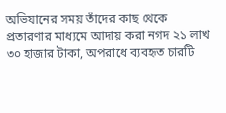অভিযানের সময় তাঁদের কাছ থেকে প্রতারণার মাধ্যমে আদায় করা নগদ ২১ লাখ ৩০ হাজার টাকা, অপরাধে ব্যবহৃত চারটি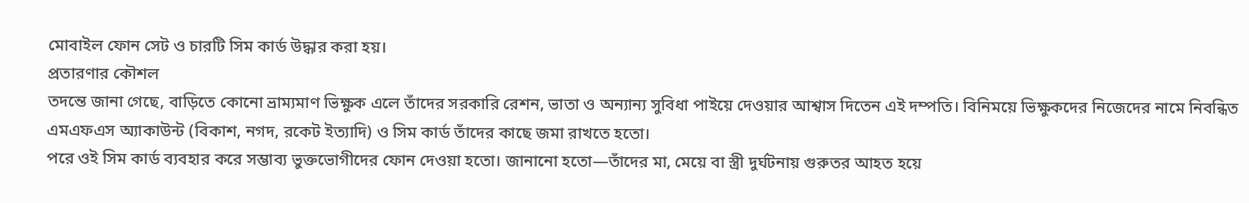মোবাইল ফোন সেট ও চারটি সিম কার্ড উদ্ধার করা হয়।
প্রতারণার কৌশল
তদন্তে জানা গেছে, বাড়িতে কোনো ভ্রাম্যমাণ ভিক্ষুক এলে তাঁদের সরকারি রেশন, ভাতা ও অন্যান্য সুবিধা পাইয়ে দেওয়ার আশ্বাস দিতেন এই দম্পতি। বিনিময়ে ভিক্ষুকদের নিজেদের নামে নিবন্ধিত এমএফএস অ্যাকাউন্ট (বিকাশ, নগদ, রকেট ইত্যাদি) ও সিম কার্ড তাঁদের কাছে জমা রাখতে হতো।
পরে ওই সিম কার্ড ব্যবহার করে সম্ভাব্য ভুক্তভোগীদের ফোন দেওয়া হতো। জানানো হতো—তাঁদের মা, মেয়ে বা স্ত্রী দুর্ঘটনায় গুরুতর আহত হয়ে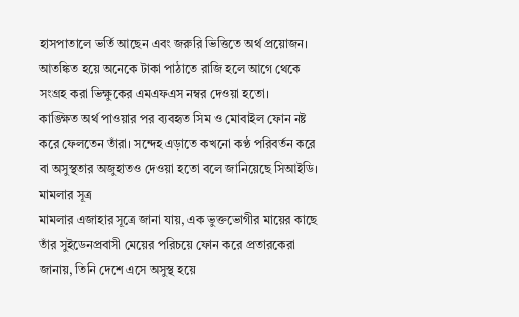হাসপাতালে ভর্তি আছেন এবং জরুরি ভিত্তিতে অর্থ প্রয়োজন। আতঙ্কিত হয়ে অনেকে টাকা পাঠাতে রাজি হলে আগে থেকে সংগ্রহ করা ভিক্ষুকের এমএফএস নম্বর দেওয়া হতো।
কাঙ্ক্ষিত অর্থ পাওয়ার পর ব্যবহৃত সিম ও মোবাইল ফোন নষ্ট করে ফেলতেন তাঁরা। সন্দেহ এড়াতে কখনো কণ্ঠ পরিবর্তন করে বা অসুস্থতার অজুহাতও দেওয়া হতো বলে জানিয়েছে সিআইডি।
মামলার সূত্র
মামলার এজাহার সূত্রে জানা যায়, এক ভুক্তভোগীর মায়ের কাছে তাঁর সুইডেনপ্রবাসী মেয়ের পরিচয়ে ফোন করে প্রতারকেরা জানায়, তিনি দেশে এসে অসুস্থ হয়ে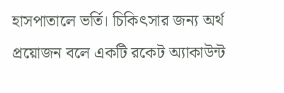হাসপাতালে ভর্তি। চিকিৎসার জন্য অর্থ প্রয়োজন বলে একটি রকেট অ্যাকাউন্ট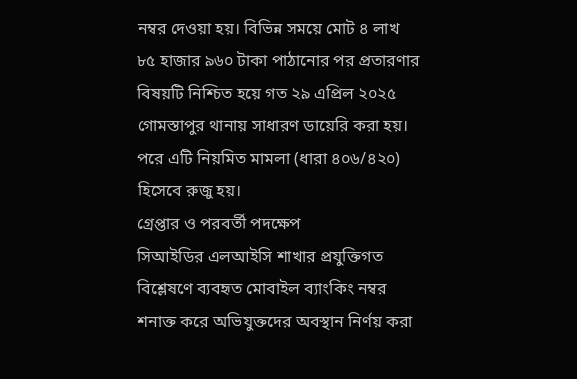নম্বর দেওয়া হয়। বিভিন্ন সময়ে মোট ৪ লাখ ৮৫ হাজার ৯৬০ টাকা পাঠানোর পর প্রতারণার বিষয়টি নিশ্চিত হয়ে গত ২৯ এপ্রিল ২০২৫ গোমস্তাপুর থানায় সাধারণ ডায়েরি করা হয়। পরে এটি নিয়মিত মামলা (ধারা ৪০৬/৪২০) হিসেবে রুজু হয়।
গ্রেপ্তার ও পরবর্তী পদক্ষেপ
সিআইডির এলআইসি শাখার প্রযুক্তিগত বিশ্লেষণে ব্যবহৃত মোবাইল ব্যাংকিং নম্বর শনাক্ত করে অভিযুক্তদের অবস্থান নির্ণয় করা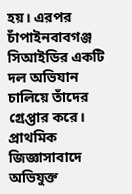হয়। এরপর চাঁপাইনবাবগঞ্জ সিআইডির একটি দল অভিযান চালিয়ে তাঁদের গ্রেপ্তার করে।
প্রাথমিক জিজ্ঞাসাবাদে অভিযুক্ত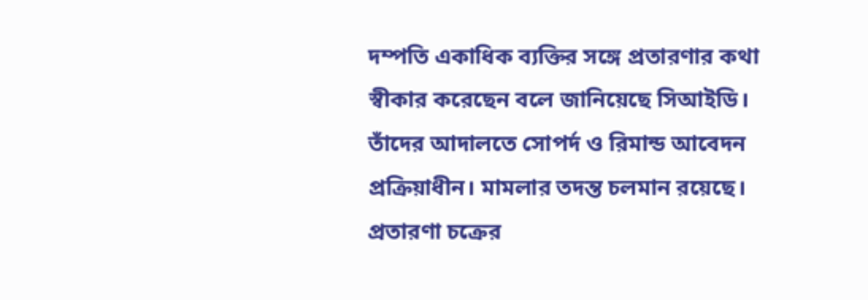দম্পতি একাধিক ব্যক্তির সঙ্গে প্রতারণার কথা স্বীকার করেছেন বলে জানিয়েছে সিআইডি। তাঁদের আদালতে সোপর্দ ও রিমান্ড আবেদন প্রক্রিয়াধীন। মামলার তদন্ত চলমান রয়েছে। প্রতারণা চক্রের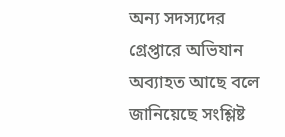অন্য সদস্যদের গ্রেপ্তারে অভিযান অব্যাহত আছে বলে জানিয়েছে সংশ্লিষ্ট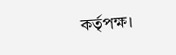কর্তৃপক্ষ।